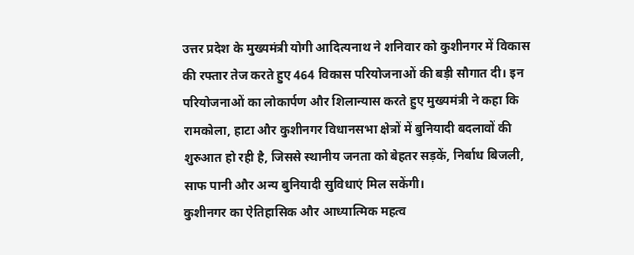उत्तर प्रदेश के मुख्यमंत्री योगी आदित्यनाथ ने शनिवार को कुशीनगर में विकास की रफ्तार तेज करते हुए 464 विकास परियोजनाओं की बड़ी सौगात दी। इन परियोजनाओं का लोकार्पण और शिलान्यास करते हुए मुख्यमंत्री ने कहा कि रामकोला, हाटा और कुशीनगर विधानसभा क्षेत्रों में बुनियादी बदलावों की शुरुआत हो रही है, जिससे स्थानीय जनता को बेहतर सड़कें, निर्बाध बिजली, साफ पानी और अन्य बुनियादी सुविधाएं मिल सकेंगी।
कुशीनगर का ऐतिहासिक और आध्यात्मिक महत्व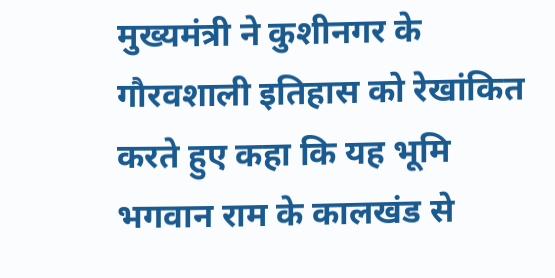मुख्यमंत्री ने कुशीनगर के गौरवशाली इतिहास को रेखांकित करते हुए कहा कि यह भूमि भगवान राम के कालखंड से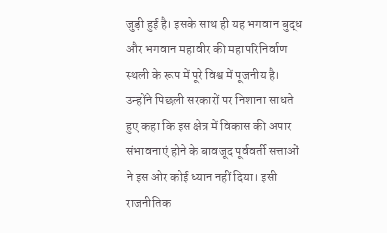जुड़ी हुई है। इसके साथ ही यह भगवान बुद्ध और भगवान महावीर की महापरिनिर्वाण स्थली के रूप में पूरे विश्व में पूजनीय है। उन्होंने पिछली सरकारों पर निशाना साधते हुए कहा कि इस क्षेत्र में विकास की अपार संभावनाएं होने के बावजूद पूर्ववर्ती सत्ताओं ने इस ओर कोई ध्यान नहीं दिया। इसी राजनीतिक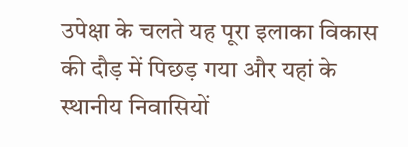उपेक्षा के चलते यह पूरा इलाका विकास की दौड़ में पिछड़ गया और यहां के स्थानीय निवासियों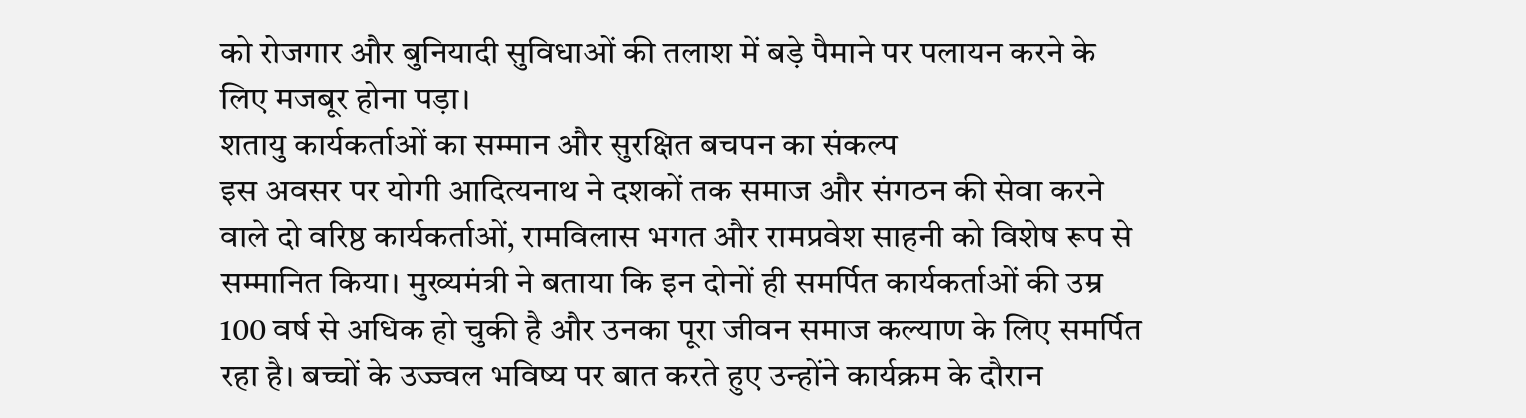को रोजगार और बुनियादी सुविधाओं की तलाश में बड़े पैमाने पर पलायन करने के लिए मजबूर होना पड़ा।
शतायु कार्यकर्ताओं का सम्मान और सुरक्षित बचपन का संकल्प
इस अवसर पर योगी आदित्यनाथ ने दशकों तक समाज और संगठन की सेवा करने वाले दो वरिष्ठ कार्यकर्ताओं, रामविलास भगत और रामप्रवेश साहनी को विशेष रूप से सम्मानित किया। मुख्यमंत्री ने बताया कि इन दोनों ही समर्पित कार्यकर्ताओं की उम्र 100 वर्ष से अधिक हो चुकी है और उनका पूरा जीवन समाज कल्याण के लिए समर्पित रहा है। बच्चों के उज्ज्वल भविष्य पर बात करते हुए उन्होंने कार्यक्रम के दौरान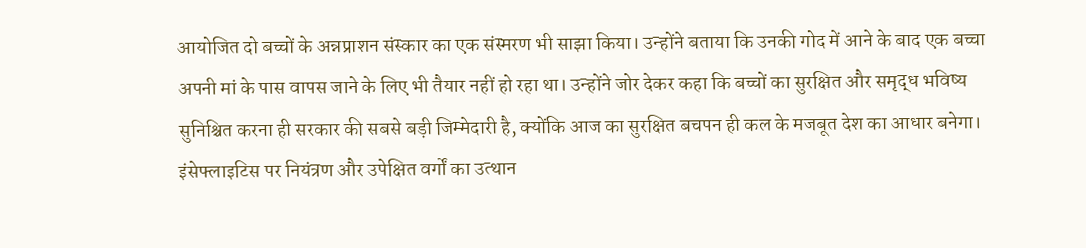आयोजित दो बच्चों के अन्नप्राशन संस्कार का एक संस्मरण भी साझा किया। उन्होंने बताया कि उनकी गोद में आने के बाद एक बच्चा अपनी मां के पास वापस जाने के लिए भी तैयार नहीं हो रहा था। उन्होंने जोर देकर कहा कि बच्चों का सुरक्षित और समृद्ध भविष्य सुनिश्चित करना ही सरकार की सबसे बड़ी जिम्मेदारी है, क्योंकि आज का सुरक्षित बचपन ही कल के मजबूत देश का आधार बनेगा।
इंसेफ्लाइटिस पर नियंत्रण और उपेक्षित वर्गों का उत्थान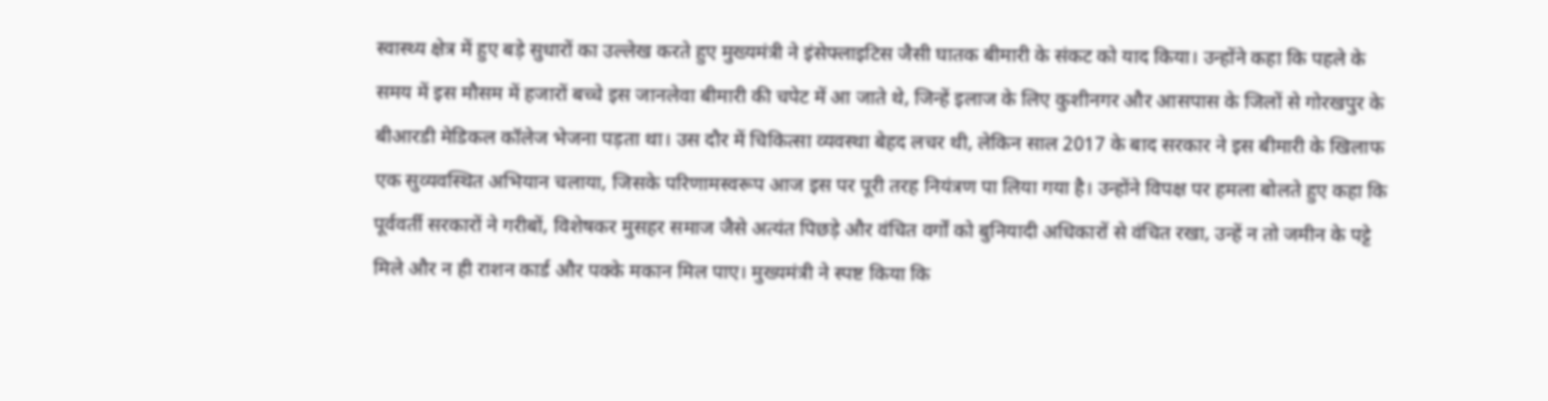स्वास्थ्य क्षेत्र में हुए बड़े सुधारों का उल्लेख करते हुए मुख्यमंत्री ने इंसेफ्लाइटिस जैसी घातक बीमारी के संकट को याद किया। उन्होंने कहा कि पहले के समय में इस मौसम में हजारों बच्चे इस जानलेवा बीमारी की चपेट में आ जाते थे, जिन्हें इलाज के लिए कुशीनगर और आसपास के जिलों से गोरखपुर के बीआरडी मेडिकल कॉलेज भेजना पड़ता था। उस दौर में चिकित्सा व्यवस्था बेहद लचर थी, लेकिन साल 2017 के बाद सरकार ने इस बीमारी के खिलाफ एक सुव्यवस्थित अभियान चलाया, जिसके परिणामस्वरूप आज इस पर पूरी तरह नियंत्रण पा लिया गया है। उन्होंने विपक्ष पर हमला बोलते हुए कहा कि पूर्ववर्ती सरकारों ने गरीबों, विशेषकर मुसहर समाज जैसे अत्यंत पिछड़े और वंचित वर्गों को बुनियादी अधिकारों से वंचित रखा, उन्हें न तो जमीन के पट्टे मिले और न ही राशन कार्ड और पक्के मकान मिल पाए। मुख्यमंत्री ने स्पष्ट किया कि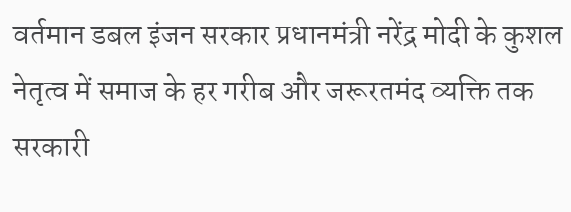वर्तमान डबल इंजन सरकार प्रधानमंत्री नरेंद्र मोदी के कुशल नेतृत्व में समाज के हर गरीब और जरूरतमंद व्यक्ति तक सरकारी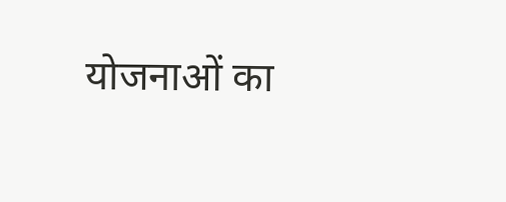योजनाओं का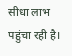सीधा लाभ पहुंचा रही है।